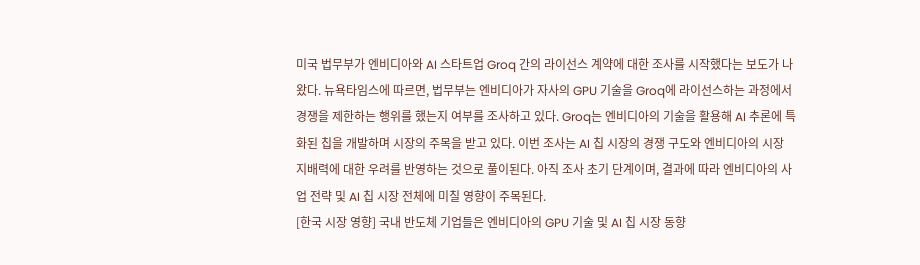미국 법무부가 엔비디아와 AI 스타트업 Groq 간의 라이선스 계약에 대한 조사를 시작했다는 보도가 나왔다. 뉴욕타임스에 따르면, 법무부는 엔비디아가 자사의 GPU 기술을 Groq에 라이선스하는 과정에서 경쟁을 제한하는 행위를 했는지 여부를 조사하고 있다. Groq는 엔비디아의 기술을 활용해 AI 추론에 특화된 칩을 개발하며 시장의 주목을 받고 있다. 이번 조사는 AI 칩 시장의 경쟁 구도와 엔비디아의 시장 지배력에 대한 우려를 반영하는 것으로 풀이된다. 아직 조사 초기 단계이며, 결과에 따라 엔비디아의 사업 전략 및 AI 칩 시장 전체에 미칠 영향이 주목된다.
[한국 시장 영향] 국내 반도체 기업들은 엔비디아의 GPU 기술 및 AI 칩 시장 동향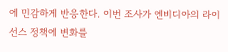에 민감하게 반응한다. 이번 조사가 엔비디아의 라이선스 정책에 변화를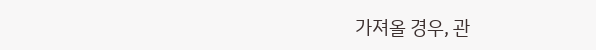가져올 경우, 관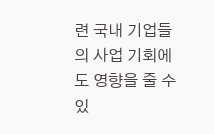련 국내 기업들의 사업 기회에도 영향을 줄 수 있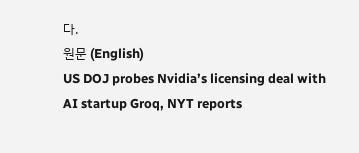다.
원문 (English)
US DOJ probes Nvidia’s licensing deal with AI startup Groq, NYT reports